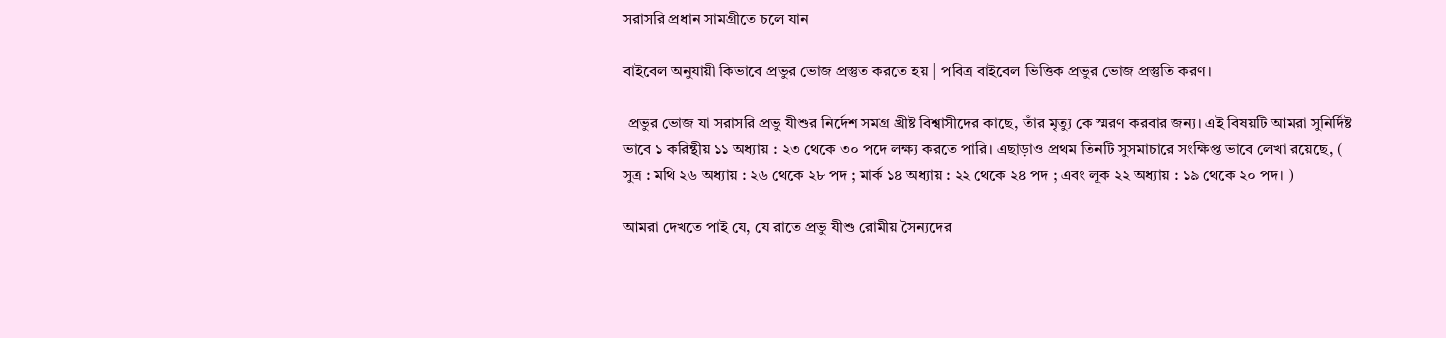সরাসরি প্রধান সামগ্রীতে চলে যান

বাইবেল অনুযায়ী কিভাবে প্রভুর ভোজ প্রস্তুত করতে হয় | পবিত্র বাইবেল ভিত্তিক প্রভুর ভোজ প্রস্তুতি করণ।

 প্রভুর ভোজ যা সরাসরি প্রভু যীশুর নির্দেশ সমগ্র খ্রীষ্ট বিশ্বাসীদের কাছে, তাঁর মৃত্যু কে স্মরণ করবার জন্য। এই বিষয়টি আমরা সুনির্দিষ্ট ভাবে ১ করিন্থীয় ১১ অধ্যায় : ২৩ থেকে ৩০ পদে লক্ষ্য করতে পারি। এছাড়াও প্রথম তিনটি সুসমাচারে সংক্ষিপ্ত ভাবে লেখা রয়েছে, ( সুত্র : মথি ২৬ অধ্যায় : ২৬ থেকে ২৮ পদ ; মার্ক ১৪ অধ্যায় : ২২ থেকে ২৪ পদ ; এবং লূক ২২ অধ্যায় : ১৯ থেকে ২০ পদ। )

আমরা দেখতে পাই যে, যে রাতে প্রভু যীশু রোমীয় সৈন্যদের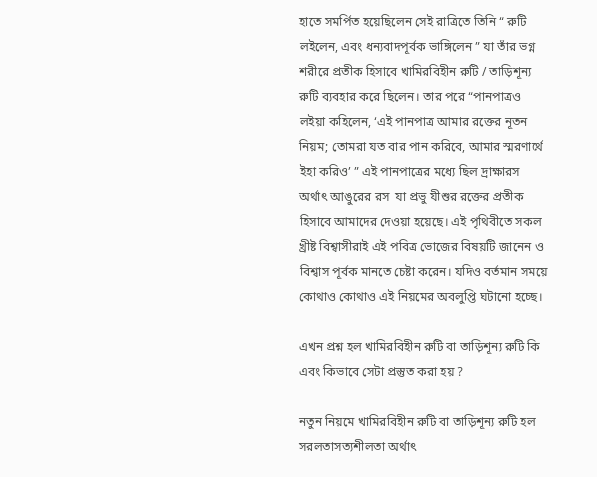হাতে সমর্পিত হয়েছিলেন সেই রাত্রিতে তিনি “ রুটি লইলেন, এবং ধন্যবাদপূর্বক ভাঙ্গিলেন ” যা তাঁর ভগ্ন শরীরে প্রতীক হিসাবে খামিরবিহীন রুটি / তাড়িশূন্য রুটি ব্যবহার করে ছিলেন। তার পরে “পানপাত্রও লইয়া কহিলেন, ‘এই পানপাত্র আমার রক্তের নূতন নিয়ম; তোমরা যত বার পান করিবে, আমার স্মরণার্থে ইহা করিও’ ” এই পানপাত্রের মধ্যে ছিল দ্রাক্ষারস অর্থাৎ আঙুরের রস  যা প্রভু যীশুর রক্তের প্রতীক হিসাবে আমাদের দেওয়া হয়েছে। এই পৃথিবীতে সকল খ্রীষ্ট বিশ্বাসীরাই এই পবিত্র ভোজের বিষয়টি জানেন ও বিশ্বাস পূর্বক মানতে চেষ্টা করেন। যদিও বর্তমান সময়ে কোথাও কোথাও এই নিয়মের অবলুপ্তি ঘটানো হচ্ছে।

এখন প্রশ্ন হল খামিরবিহীন রুটি বা তাড়িশূন্য রুটি কি এবং কিভাবে সেটা প্রস্তুত করা হয় ?

নতুন নিয়মে খামিরবিহীন রুটি বা তাড়িশূন্য রুটি হল সরলতাসত্যশীলতা অর্থাৎ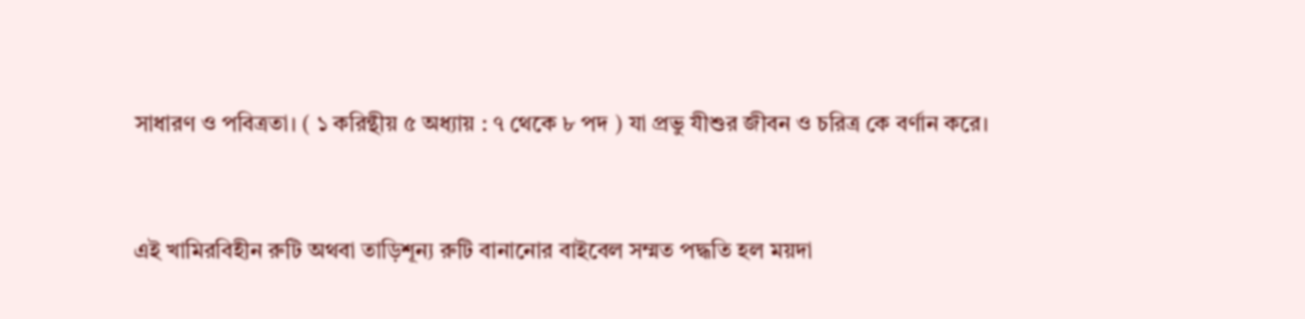সাধারণ ও পবিত্রতা। ( ১ করিন্থীয় ৫ অধ্যায় : ৭ থেকে ৮ পদ ) যা প্রভু যীশুর জীবন ও চরিত্র কে বর্ণান করে।


এই খামিরবিহীন রুটি অথবা তাড়িশূন্য রুটি বানানোর বাইবেল সম্মত পদ্ধতি হল ময়দা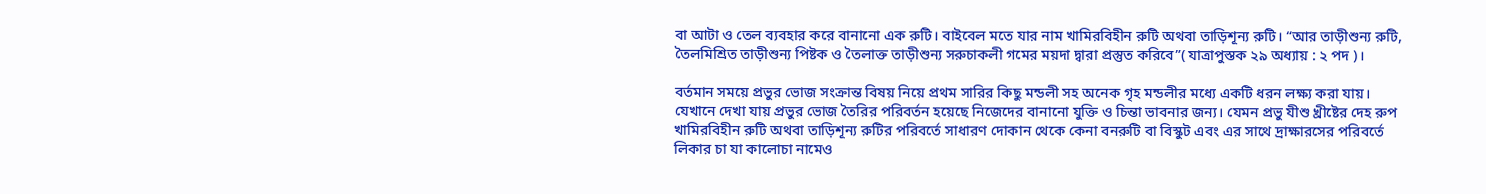বা আটা ও তেল ব্যবহার করে বানানো এক রুটি। বাইবেল মতে যার নাম খামিরবিহীন রুটি অথবা তাড়িশূন্য রুটি। “আর তাড়ীশুন্য রুটি, তৈলমিশ্রিত তাড়ীশুন্য পিষ্টক ও তৈলাক্ত তাড়ীশুন্য সরুচাকলী গমের ময়দা দ্বারা প্রস্তুত করিবে”( যাত্রাপুস্তক ২৯ অধ্যায় : ২ পদ )।

বর্তমান সময়ে প্রভুর ভোজ সংক্রান্ত বিষয় নিয়ে প্রথম সারির কিছু মন্ডলী সহ অনেক গৃহ মন্ডলীর মধ্যে একটি ধরন লক্ষ্য করা যায়। যেখানে দেখা যায় প্রভুর ভোজ তৈরির পরিবর্তন হয়েছে নিজেদের বানানো যুক্তি ও চিন্তা ভাবনার জন্য। যেমন প্রভু যীশু খ্রীষ্টের দেহ রুপ খামিরবিহীন রুটি অথবা তাড়িশূন্য রুটির পরিবর্তে সাধারণ দোকান থেকে কেনা বনরুটি বা বিস্কুট এবং এর সাথে দ্রাক্ষারসের পরিবর্তে লিকার চা যা কালোচা নামেও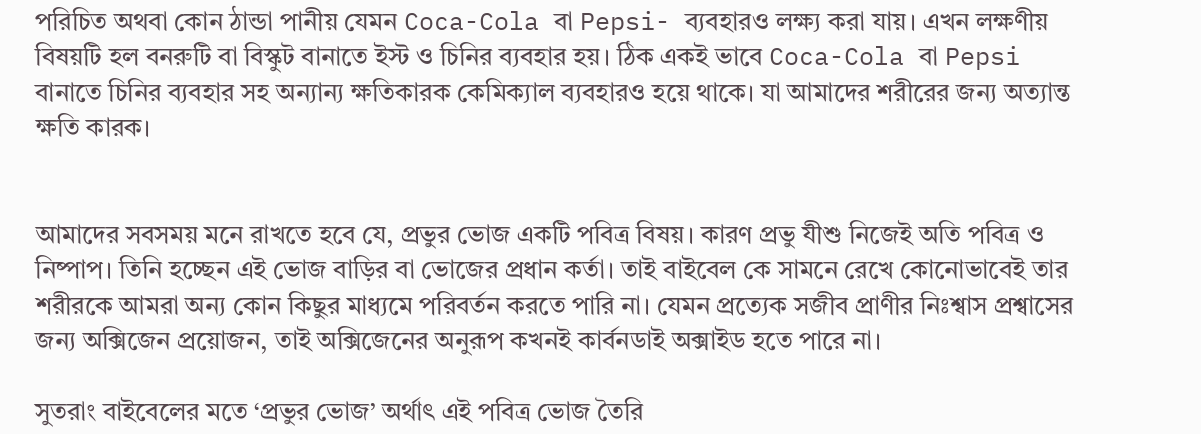পরিচিত অথবা কোন ঠান্ডা পানীয় যেমন Coca-Cola বা Pepsi- ব্যবহারও লক্ষ্য করা যায়। এখন লক্ষণীয় বিষয়টি হল বনরুটি বা বিস্কুট বানাতে ইস্ট ও চিনির ব্যবহার হয়। ঠিক একই ভাবে Coca-Cola বা Pepsi বানাতে চিনির ব্যবহার সহ অন্যান্য ক্ষতিকারক কেমিক্যাল ব্যবহারও হয়ে থাকে। যা আমাদের শরীরের জন্য অত্যান্ত ক্ষতি কারক।


আমাদের সবসময় মনে রাখতে হবে যে, প্রভুর ভোজ একটি পবিত্র বিষয়। কারণ প্রভু যীশু নিজেই অতি পবিত্র ও নিষ্পাপ। তিনি হচ্ছেন এই ভোজ বাড়ির বা ভোজের প্রধান কর্তা। তাই বাইবেল কে সামনে রেখে কোনোভাবেই তার শরীরকে আমরা অন্য কোন কিছুর মাধ্যমে পরিবর্তন করতে পারি না। যেমন প্রত্যেক সজীব প্রাণীর নিঃশ্বাস প্রশ্বাসের জন্য অক্সিজেন প্রয়োজন, তাই অক্সিজেনের অনুরূপ কখনই কার্বনডাই অক্সাইড হতে পারে না।

সুতরাং বাইবেলের মতে ‘প্রভুর ভোজ’ অর্থাৎ এই পবিত্র ভোজ তৈরি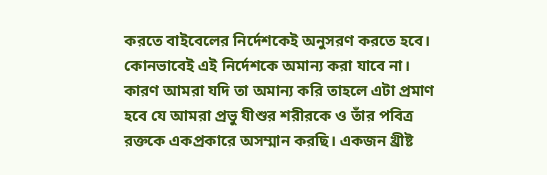করতে বাইবেলের নির্দেশকেই অনুসরণ করতে হবে। কোনভাবেই এই নির্দেশকে অমান্য করা যাবে না। কারণ আমরা যদি তা অমান্য করি তাহলে এটা প্রমাণ হবে যে আমরা প্রভু যীশুর শরীরকে ও তাঁর পবিত্র রক্তকে একপ্রকারে অসম্মান করছি। একজন খ্রীষ্ট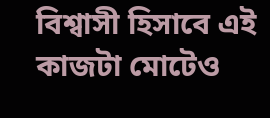বিশ্বাসী হিসাবে এই কাজটা মোটেও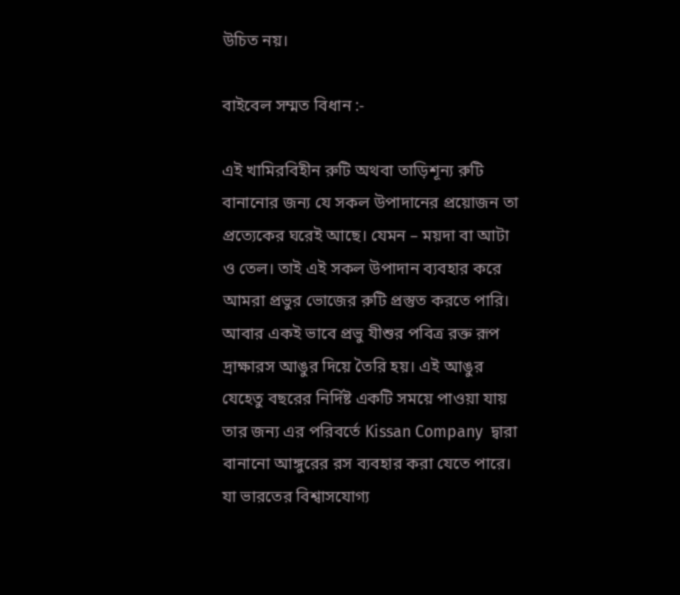উচিত নয়।

বাইবেল সম্মত বিধান :-

এই খামিরবিহীন রুটি অথবা তাড়িশূন্য রুটি বানানোর জন্য যে সকল উপাদানের প্রয়োজন তা প্রত্যেকের ঘরেই আছে। যেমন – ময়দা বা আটা ও তেল। তাই এই সকল উপাদান ব্যবহার করে আমরা প্রভুর ভোজের রুটি প্রস্তুত করতে পারি। আবার একই ভাবে প্রভু যীশুর পবিত্র রক্ত রূপ দ্রাক্ষারস আঙুর দিয়ে তৈরি হয়। এই আঙুর যেহেতু বছরের নির্দিষ্ট একটি সময়ে পাওয়া যায় তার জন্য এর পরিবর্তে Kissan Company  দ্বারা বানানো আঙ্গুরের রস ব্যবহার করা যেতে পারে। যা ভারতের বিশ্বাসযোগ্য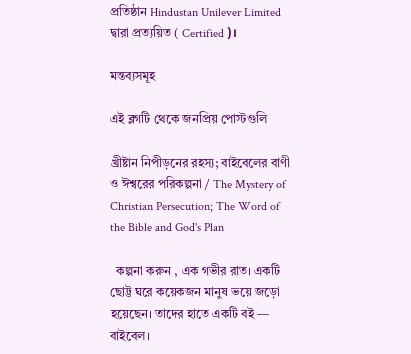প্রতিষ্ঠান Hindustan Unilever Limited দ্বারা প্রত্যয়িত ( Certified )।

মন্তব্যসমূহ

এই ব্লগটি থেকে জনপ্রিয় পোস্টগুলি

খ্রীষ্টান নিপীড়নের রহস্য; বাইবেলের বাণী ও ঈশ্বরের পরিকল্পনা / The Mystery of Christian Persecution; The Word of the Bible and God's Plan

  কল্পনা করুন , এক গভীর রাত। একটি ছোট্ট ঘরে কয়েকজন মানুষ ভয়ে জড়ো হয়েছেন। তাদের হাতে একটি বই — বাইবেল।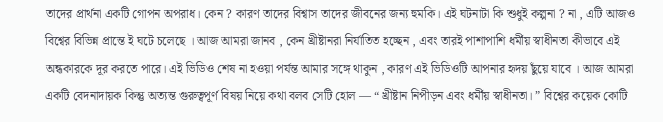তাদের প্রার্থনা একটি গোপন অপরাধ। কেন ? কারণ তাদের বিশ্বাস তাদের জীবনের জন্য হুমকি। এই ঘটনাটা কি শুধুই কল্পনা ? না , এটি আজও বিশ্বের বিভিন্ন প্রান্তে ই ঘটে চলেছে । আজ আমরা জানব , কেন খ্রীষ্টানরা নির্যাতিত হচ্ছেন , এবং তারই পাশাপাশি ধর্মীয় স্বাধীনতা কীভাবে এই অন্ধকারকে দূর করতে পারে। এই ভিডিও শেষ না হওয়া পর্যন্ত আমার সঙ্গে থাকুন , কারণ এই ভিডিওটি আপনার হৃদয় ছুঁয়ে যাবে । আজ আমরা একটি বেদনাদায়ক কিন্তু অত্যন্ত গুরুত্বপূর্ণ বিষয় নিয়ে কথা বলব সেটি হোল — “ খ্রীষ্টান নিপীড়ন এবং ধর্মীয় স্বাধীনতা। ” বিশ্বের কয়েক কোটি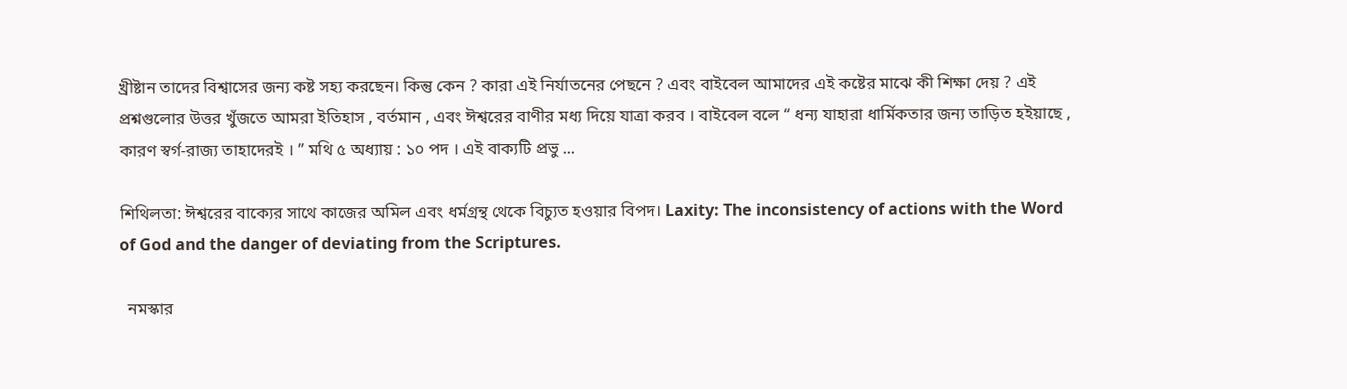খ্রীষ্টান তাদের বিশ্বাসের জন্য কষ্ট সহ্য করছেন। কিন্তু কেন ? কারা এই নির্যাতনের পেছনে ? এবং বাইবেল আমাদের এই কষ্টের মাঝে কী শিক্ষা দেয় ? এই প্রশ্নগুলোর উত্তর খুঁজতে আমরা ইতিহাস , বর্তমান , এবং ঈশ্বরের বাণীর মধ্য দিয়ে যাত্রা করব । বাইবেল বলে “ ধন্য যাহারা ধার্মিকতার জন্য তাড়িত হইয়াছে , কারণ স্বর্গ-রাজ্য তাহাদেরই । ” মথি ৫ অধ্যায় : ১০ পদ । এই বাক্যটি প্রভু ...

শিথিলতা: ঈশ্বরের বাক্যের সাথে কাজের অমিল এবং ধর্মগ্রন্থ থেকে বিচ্যুত হওয়ার বিপদ। Laxity: The inconsistency of actions with the Word of God and the danger of deviating from the Scriptures.

  নমস্কার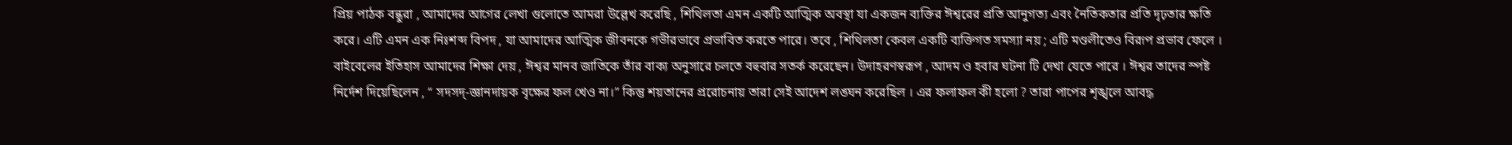প্রিয় পাঠক বন্ধুরা , আমাদের আগের লেখা গুলোতে আমরা উল্লেখ করেছি , শিথিলতা এমন একটি আত্মিক অবস্থা যা একজন ব্যক্তির ঈশ্বরের প্রতি আনুগত্য এবং নৈতিকতার প্রতি দৃঢ়তার ক্ষতি করে। এটি এমন এক নিঃশব্দ বিপদ , যা আমাদের আত্মিক জীবনকে গভীরভাবে প্রভাবিত করতে পারে। তবে , শিথিলতা কেবল একটি ব্যক্তিগত সমস্যা নয় ; এটি মণ্ডলীতেও বিরূপ প্রভাব ফেলে । বাইবেলের ইতিহাস আমাদের শিক্ষা দেয় , ঈশ্বর মানব জাতিকে তাঁর বাক্য অনুসারে চলতে বহুবার সতর্ক করেছেন। উদাহরণস্বরূপ , আদম ও হবার ঘটনা টি দেখা যেতে পারে । ঈশ্বর তাদের স্পষ্ট নির্দেশ দিয়েছিলেন , “ সদসদ্‌-জ্ঞানদায়ক বৃক্ষের ফল খেও না।” কিন্তু শয়তানের প্ররোচনায় তারা সেই আদেশ লঙ্ঘন করেছিল । এর ফলাফল কী হলো ? তারা পাপের শৃঙ্খলে আবদ্ধ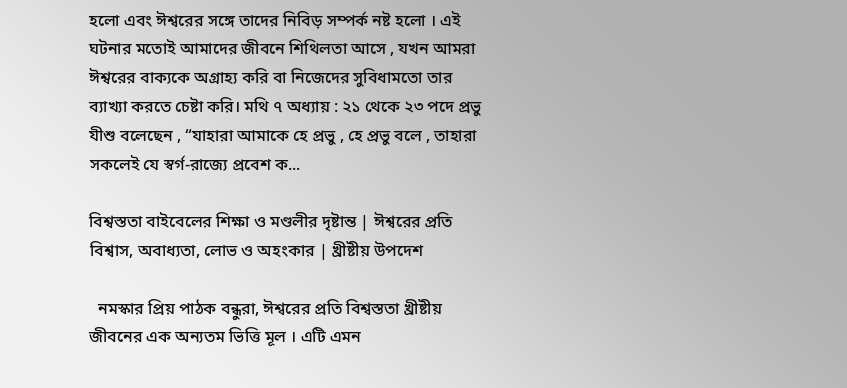হলো এবং ঈশ্বরের সঙ্গে তাদের নিবিড় সম্পর্ক নষ্ট হলো । এই ঘটনার মতোই আমাদের জীবনে শিথিলতা আসে , যখন আমরা ঈশ্বরের বাক্যকে অগ্রাহ্য করি বা নিজেদের সুবিধামতো তার ব্যাখ্যা করতে চেষ্টা করি। মথি ৭ অধ্যায় : ২১ থেকে ২৩ পদে প্রভু যীশু বলেছেন , “যাহারা আমাকে হে প্রভু , হে প্রভু বলে , তাহারা সকলেই যে স্বর্গ-রাজ্যে প্রবেশ ক...

বিশ্বস্ততা বাইবেলের শিক্ষা ও মণ্ডলীর দৃষ্টান্ত | ঈশ্বরের প্রতি বিশ্বাস, অবাধ্যতা, লোভ ও অহংকার | খ্রীষ্টীয় উপদেশ

  নমস্কার প্রিয় পাঠক বন্ধুরা, ঈশ্বরের প্রতি বিশ্বস্ততা খ্রীষ্টীয় জীবনের এক অন্যতম ভিত্তি মূল । এটি এমন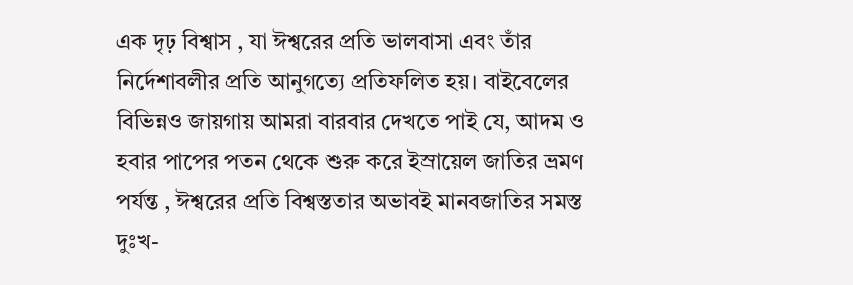এক দৃঢ় বিশ্বাস , যা ঈশ্বরের প্রতি ভালবাসা এবং তাঁর নির্দেশাবলীর প্রতি আনুগত্যে প্রতিফলিত হয়। বাইবেলের বিভিন্নও জায়গায় আমরা বারবার দেখতে পাই যে, আদম ও হবার পাপের পতন থেকে শুরু করে ইস্রায়েল জাতির ভ্রমণ পর্যন্ত , ঈশ্বরের প্রতি বিশ্বস্ততার অভাবই মানবজাতির সমস্ত দুঃখ-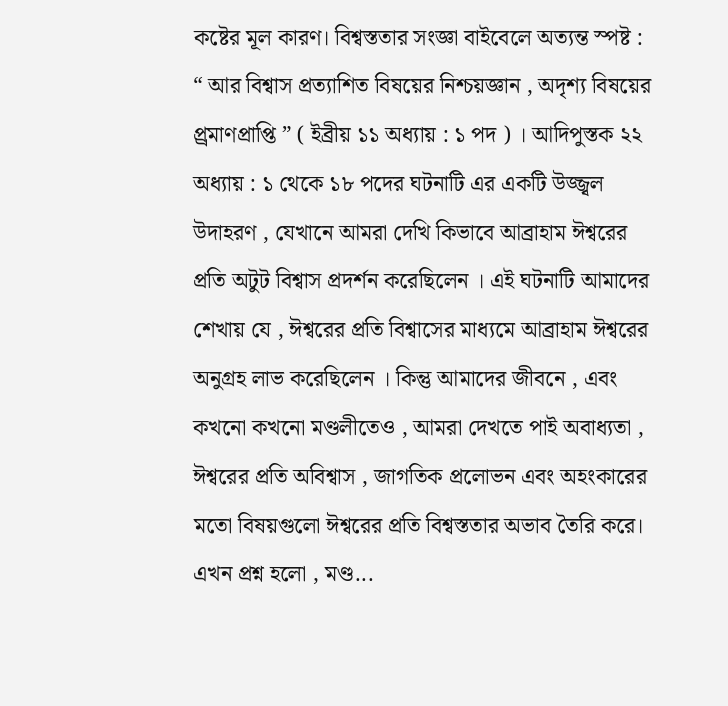কষ্টের মূল কারণ। বিশ্বস্ততার সংজ্ঞা বাইবেলে অত্যন্ত স্পষ্ট : “ আর বিশ্বাস প্রত্যাশিত বিষয়ের নিশ্চয়জ্ঞান , অদৃশ্য বিষয়ের প্র্রমাণপ্রাপ্তি ” ( ইব্রীয় ১১ অধ্যায় : ১ পদ ) । আদিপুস্তক ২২ অধ্যায় : ১ থেকে ১৮ পদের ঘটনাটি এর একটি উজ্জ্বল উদাহরণ , যেখানে আমরা দেখি কিভাবে আব্রাহাম ঈশ্বরের প্রতি অটুট বিশ্বাস প্রদর্শন করেছিলেন । এই ঘটনাটি আমাদের শেখায় যে , ঈশ্বরের প্রতি বিশ্বাসের মাধ্যমে আব্রাহাম ঈশ্বরের অনুগ্রহ লাভ করেছিলেন । কিন্তু আমাদের জীবনে , এবং কখনো কখনো মণ্ডলীতেও , আমরা দেখতে পাই অবাধ্যতা , ঈশ্বরের প্রতি অবিশ্বাস , জাগতিক প্রলোভন এবং অহংকারের মতো বিষয়গুলো ঈশ্বরের প্রতি বিশ্বস্ততার অভাব তৈরি করে। এখন প্রশ্ন হলো , মণ্ড...